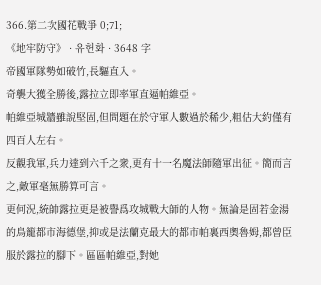366.第二次國花戰爭 0;71;
《地牢防守》 · 유헌화 · 3648 字
帝國軍隊勢如破竹,長驅直入。
奇襲大獲全勝後,露拉立即率軍直逼帕維亞。
帕維亞城牆雖說堅固,但問題在於守軍人數過於稀少,粗估大約僅有四百人左右。
反觀我軍,兵力達到六千之衆,更有十一名魔法師隨軍出征。簡而言之,敵軍毫無勝算可言。
更何況,統帥露拉更是被譽爲攻城戰大師的人物。無論是固若金湯的鳥籠都市海德堡,抑或是法蘭克最大的都市帕裏西奧魯姆,都曾臣服於露拉的腳下。區區帕維亞,對她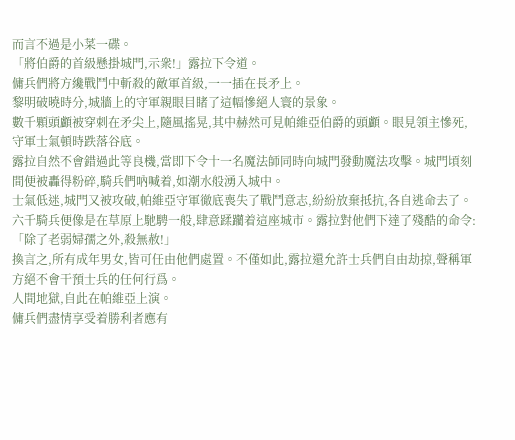而言不過是小菜一碟。
「將伯爵的首級懸掛城門,示衆!」露拉下令道。
傭兵們將方纔戰鬥中斬殺的敵軍首級,一一插在長矛上。
黎明破曉時分,城牆上的守軍親眼目睹了這幅慘絕人寰的景象。
數千顆頭顱被穿刺在矛尖上,隨風搖晃,其中赫然可見帕維亞伯爵的頭顱。眼見領主慘死,守軍士氣頓時跌落谷底。
露拉自然不會錯過此等良機,當即下令十一名魔法師同時向城門發動魔法攻擊。城門頃刻間便被轟得粉碎,騎兵們吶喊着,如潮水般湧入城中。
士氣低迷,城門又被攻破,帕維亞守軍徹底喪失了戰鬥意志,紛紛放棄抵抗,各自逃命去了。
六千騎兵便像是在草原上馳騁一般,肆意蹂躪着這座城市。露拉對他們下達了殘酷的命令:
「除了老弱婦孺之外,殺無赦!」
換言之,所有成年男女,皆可任由他們處置。不僅如此,露拉還允許士兵們自由劫掠,聲稱軍方絕不會干預士兵的任何行爲。
人間地獄,自此在帕維亞上演。
傭兵們盡情享受着勝利者應有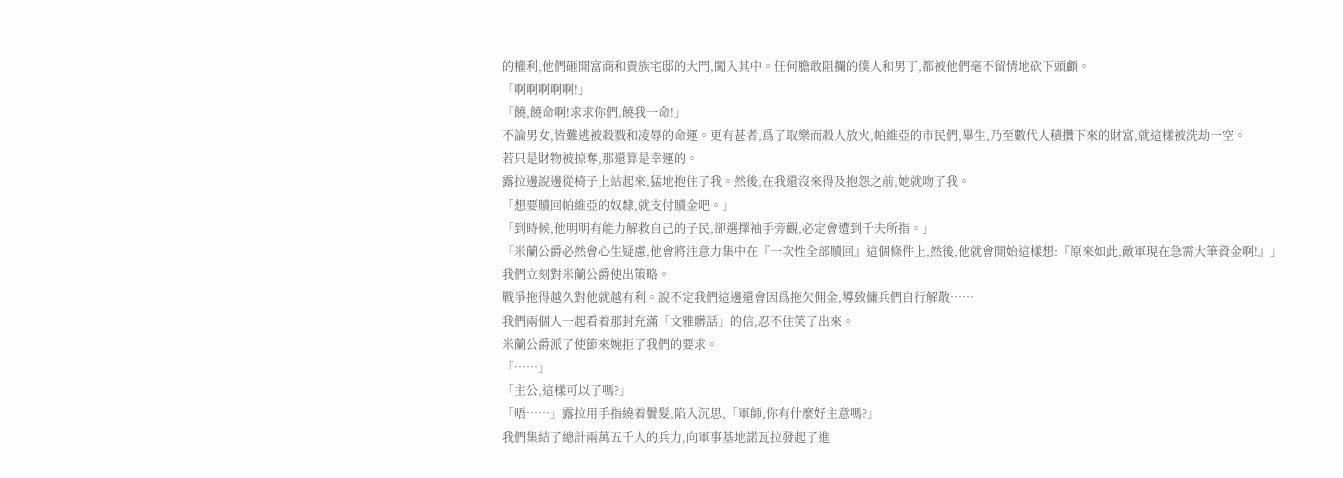的權利,他們砸開富商和貴族宅邸的大門,闖入其中。任何膽敢阻攔的僕人和男丁,都被他們毫不留情地砍下頭顱。
「啊啊啊啊啊!」
「饒,饒命啊!求求你們,饒我一命!」
不論男女,皆難逃被殺戮和凌辱的命運。更有甚者,爲了取樂而殺人放火,帕維亞的市民們,畢生,乃至數代人積攢下來的財富,就這樣被洗劫一空。
若只是財物被掠奪,那還算是幸運的。
露拉邊說邊從椅子上站起來,猛地抱住了我。然後,在我還沒來得及抱怨之前,她就吻了我。
「想要贖回帕維亞的奴隸,就支付贖金吧。」
「到時候,他明明有能力解救自己的子民,卻選擇袖手旁觀,必定會遭到千夫所指。」
「米蘭公爵必然會心生疑慮,他會將注意力集中在『一次性全部贖回』這個條件上,然後,他就會開始這樣想:『原來如此,敵軍現在急需大筆資金啊!』」
我們立刻對米蘭公爵使出策略。
戰爭拖得越久對他就越有利。說不定我們這邊還會因爲拖欠佣金,導致傭兵們自行解散……
我們兩個人一起看着那封充滿「文雅髒話」的信,忍不住笑了出來。
米蘭公爵派了使節來婉拒了我們的要求。
「……」
「主公,這樣可以了嗎?」
「唔……」露拉用手指繞着鬢髮,陷入沉思,「軍師,你有什麼好主意嗎?」
我們集結了總計兩萬五千人的兵力,向軍事基地諾瓦拉發起了進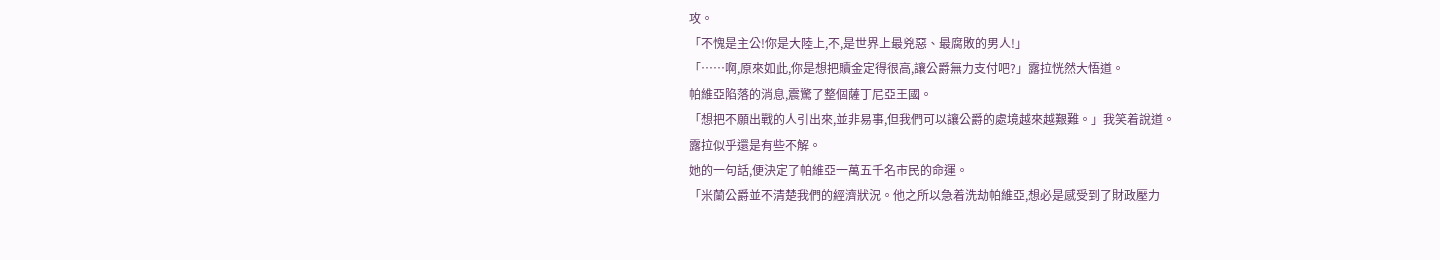攻。
「不愧是主公!你是大陸上,不,是世界上最兇惡、最腐敗的男人!」
「……啊,原來如此,你是想把贖金定得很高,讓公爵無力支付吧?」露拉恍然大悟道。
帕維亞陷落的消息,震驚了整個薩丁尼亞王國。
「想把不願出戰的人引出來,並非易事,但我們可以讓公爵的處境越來越艱難。」我笑着說道。
露拉似乎還是有些不解。
她的一句話,便決定了帕維亞一萬五千名市民的命運。
「米蘭公爵並不清楚我們的經濟狀況。他之所以急着洗劫帕維亞,想必是感受到了財政壓力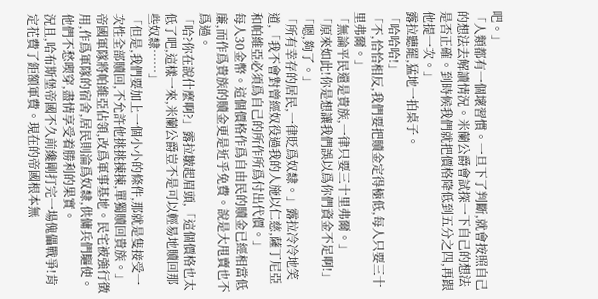吧。」
「人類都有一個壞習慣。一旦下了判斷,就會按照自己的想法去解讀情況。米蘭公爵會試探一下自己的想法是否正確。到時候我們就把價格降低到五分之四,再跟他提一次。」
露拉聽罷,猛地一拍桌子。
「哈哈哈!」
「不,恰恰相反,我們要把贖金定得極低,每人只要三十里弗爾。」
「無論平民還是貴族,一律只要三十里弗爾。」
「原來如此!你是想讓我們誤以爲你們資金不足啊!」
「嗯,夠了。」
「所有幸存的居民,一律貶爲奴隸。」露拉冷冷地笑道,「我不會對曾經奴役過我的人施以仁慈,薩丁尼亞和帕維亞必須爲自己的所作所爲付出代價。」
每人30金幣。這個價格作爲自由民的贖金已經相當低廉,而作爲貴族的贖金更是近乎免費。說是大甩賣也不爲過。
「哈?你在說什麼啊?」露拉皺起眉頭,「這個價格也太低了吧,這樣一來,米蘭公爵豈不是可以輕易地贖回那些奴隸……」
「但是,我們要加上一個小小的條件,那就是隻接受一次性全部贖回,不允許他挑挑揀揀,單獨贖回貴族。」
帝國軍隊將帕維亞佔領,改爲軍事基地。民宅被強行徵用,作爲軍隊的宿舍,居民則淪爲奴隸,供傭兵們驅使。他們不愁喫穿,盡情享受着勝利的果實。
況且,哈布斯堡帝國不久前纔剛打完一場傀儡戰爭!肯定花費了鉅額軍費。現在的帝國根本無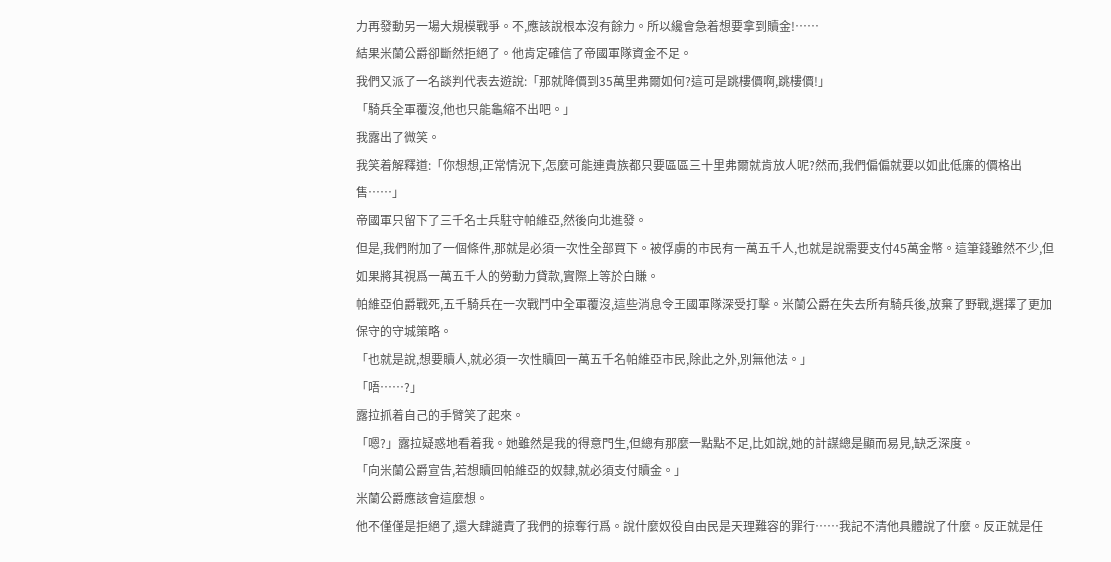力再發動另一場大規模戰爭。不,應該說根本沒有餘力。所以纔會急着想要拿到贖金!……
結果米蘭公爵卻斷然拒絕了。他肯定確信了帝國軍隊資金不足。
我們又派了一名談判代表去遊說:「那就降價到35萬里弗爾如何?這可是跳樓價啊,跳樓價!」
「騎兵全軍覆沒,他也只能龜縮不出吧。」
我露出了微笑。
我笑着解釋道:「你想想,正常情況下,怎麼可能連貴族都只要區區三十里弗爾就肯放人呢?然而,我們偏偏就要以如此低廉的價格出售……」
帝國軍只留下了三千名士兵駐守帕維亞,然後向北進發。
但是,我們附加了一個條件,那就是必須一次性全部買下。被俘虜的市民有一萬五千人,也就是說需要支付45萬金幣。這筆錢雖然不少,但如果將其視爲一萬五千人的勞動力貸款,實際上等於白賺。
帕維亞伯爵戰死,五千騎兵在一次戰鬥中全軍覆沒,這些消息令王國軍隊深受打擊。米蘭公爵在失去所有騎兵後,放棄了野戰,選擇了更加保守的守城策略。
「也就是說,想要贖人,就必須一次性贖回一萬五千名帕維亞市民,除此之外,別無他法。」
「唔……?」
露拉抓着自己的手臂笑了起來。
「嗯?」露拉疑惑地看着我。她雖然是我的得意門生,但總有那麼一點點不足,比如說,她的計謀總是顯而易見,缺乏深度。
「向米蘭公爵宣告,若想贖回帕維亞的奴隸,就必須支付贖金。」
米蘭公爵應該會這麼想。
他不僅僅是拒絕了,還大肆譴責了我們的掠奪行爲。說什麼奴役自由民是天理難容的罪行……我記不清他具體說了什麼。反正就是任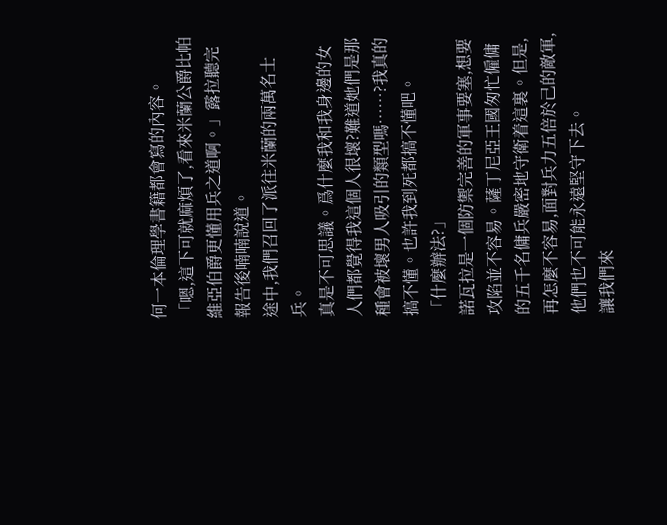何一本倫理學書籍都會寫的內容。
「嗯,這下可就麻煩了,看來米蘭公爵比帕維亞伯爵更懂用兵之道啊。」露拉聽完報告後喃喃說道。
途中,我們召回了派往米蘭的兩萬名士兵。
真是不可思議。爲什麼我和我身邊的女人們都覺得我這個人很壞?難道她們是那種會被壞男人吸引的類型嗎……?我真的搞不懂。也許我到死都搞不懂吧。
「什麼辦法?」
諾瓦拉是一個防禦完善的軍事要塞,想要攻陷並不容易。薩丁尼亞王國匆忙僱傭的五千名傭兵嚴密地守衛着這裏。但是,再怎麼不容易,面對兵力五倍於己的敵軍,他們也不可能永遠堅守下去。
讓我們來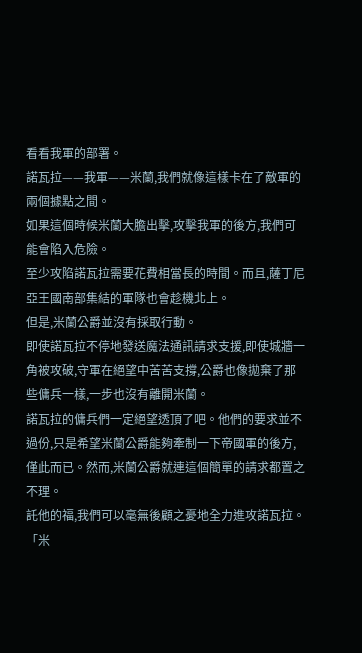看看我軍的部署。
諾瓦拉——我軍——米蘭,我們就像這樣卡在了敵軍的兩個據點之間。
如果這個時候米蘭大膽出擊,攻擊我軍的後方,我們可能會陷入危險。
至少攻陷諾瓦拉需要花費相當長的時間。而且,薩丁尼亞王國南部集結的軍隊也會趁機北上。
但是,米蘭公爵並沒有採取行動。
即使諾瓦拉不停地發送魔法通訊請求支援,即使城牆一角被攻破,守軍在絕望中苦苦支撐,公爵也像拋棄了那些傭兵一樣,一步也沒有離開米蘭。
諾瓦拉的傭兵們一定絕望透頂了吧。他們的要求並不過份,只是希望米蘭公爵能夠牽制一下帝國軍的後方,僅此而已。然而,米蘭公爵就連這個簡單的請求都置之不理。
託他的福,我們可以毫無後顧之憂地全力進攻諾瓦拉。
「米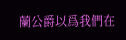蘭公爵以爲我們在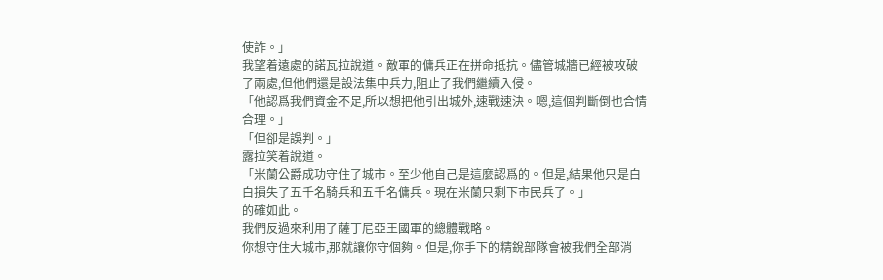使詐。」
我望着遠處的諾瓦拉說道。敵軍的傭兵正在拼命抵抗。儘管城牆已經被攻破了兩處,但他們還是設法集中兵力,阻止了我們繼續入侵。
「他認爲我們資金不足,所以想把他引出城外,速戰速決。嗯,這個判斷倒也合情合理。」
「但卻是誤判。」
露拉笑着說道。
「米蘭公爵成功守住了城市。至少他自己是這麼認爲的。但是,結果他只是白白損失了五千名騎兵和五千名傭兵。現在米蘭只剩下市民兵了。」
的確如此。
我們反過來利用了薩丁尼亞王國軍的總體戰略。
你想守住大城市,那就讓你守個夠。但是,你手下的精銳部隊會被我們全部消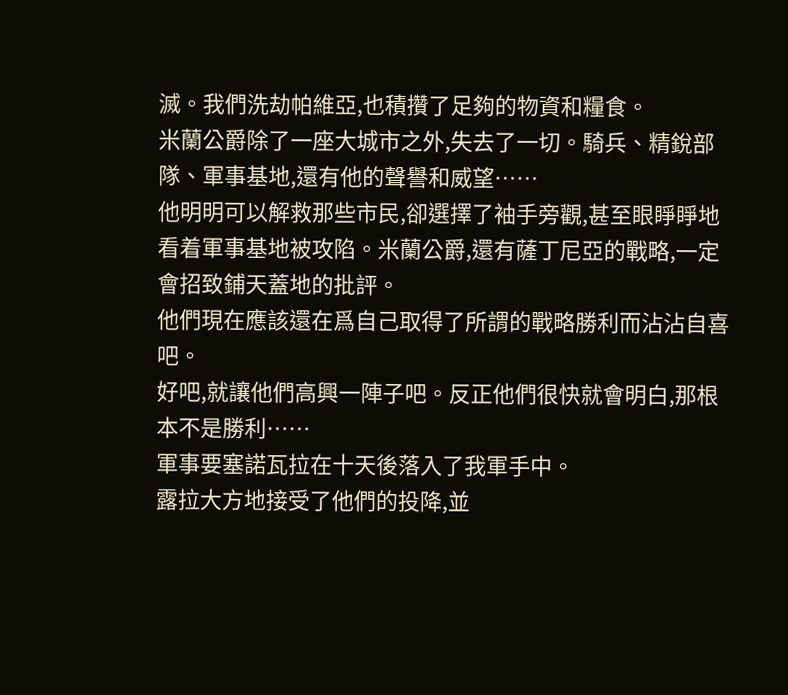滅。我們洗劫帕維亞,也積攢了足夠的物資和糧食。
米蘭公爵除了一座大城市之外,失去了一切。騎兵、精銳部隊、軍事基地,還有他的聲譽和威望……
他明明可以解救那些市民,卻選擇了袖手旁觀,甚至眼睜睜地看着軍事基地被攻陷。米蘭公爵,還有薩丁尼亞的戰略,一定會招致鋪天蓋地的批評。
他們現在應該還在爲自己取得了所謂的戰略勝利而沾沾自喜吧。
好吧,就讓他們高興一陣子吧。反正他們很快就會明白,那根本不是勝利……
軍事要塞諾瓦拉在十天後落入了我軍手中。
露拉大方地接受了他們的投降,並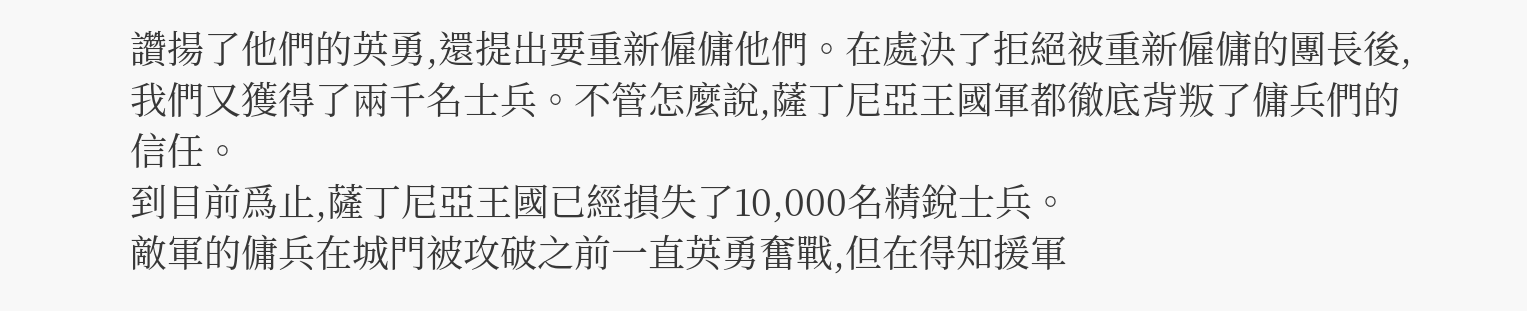讚揚了他們的英勇,還提出要重新僱傭他們。在處決了拒絕被重新僱傭的團長後,我們又獲得了兩千名士兵。不管怎麼說,薩丁尼亞王國軍都徹底背叛了傭兵們的信任。
到目前爲止,薩丁尼亞王國已經損失了10,000名精銳士兵。
敵軍的傭兵在城門被攻破之前一直英勇奮戰,但在得知援軍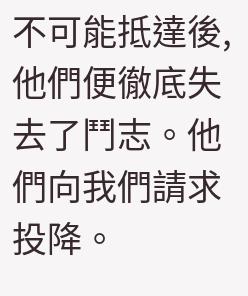不可能抵達後,他們便徹底失去了鬥志。他們向我們請求投降。